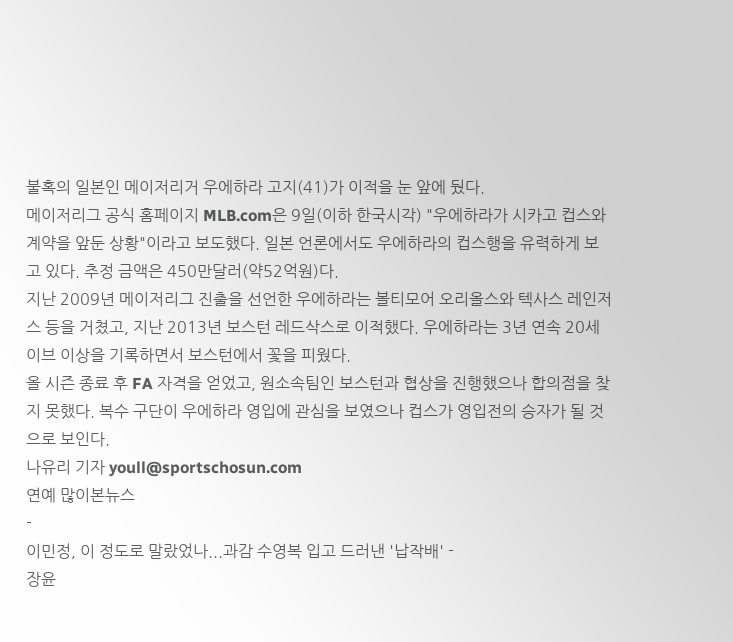불혹의 일본인 메이저리거 우에하라 고지(41)가 이적을 눈 앞에 뒀다.
메이저리그 공식 홈페이지 MLB.com은 9일(이하 한국시각) "우에하라가 시카고 컵스와 계약을 앞둔 상황"이라고 보도했다. 일본 언론에서도 우에하라의 컵스행을 유력하게 보고 있다. 추정 금액은 450만달러(약52억원)다.
지난 2009년 메이저리그 진출을 선언한 우에하라는 볼티모어 오리올스와 텍사스 레인저스 등을 거쳤고, 지난 2013년 보스턴 레드삭스로 이적했다. 우에하라는 3년 연속 20세이브 이상을 기록하면서 보스턴에서 꽃을 피웠다.
올 시즌 종료 후 FA 자격을 얻었고, 원소속팀인 보스턴과 협상을 진행했으나 합의점을 찾지 못했다. 복수 구단이 우에하라 영입에 관심을 보였으나 컵스가 영입전의 승자가 될 것으로 보인다.
나유리 기자 youll@sportschosun.com
연예 많이본뉴스
-
이민정, 이 정도로 말랐었나...과감 수영복 입고 드러낸 '납작배' -
장윤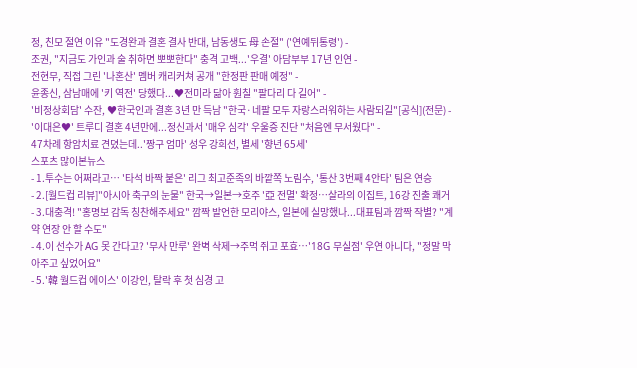정, 친모 절연 이유 "도경완과 결혼 결사 반대, 남동생도 母 손절" ('연예뒤통령') -
조권, "지금도 가인과 술 취하면 뽀뽀한다" 충격 고백...'우결' 아담부부 17년 인연 -
전현무, 직접 그린 '나혼산' 멤버 캐리커쳐 공개 "한정판 판매 예정" -
윤종신, 삼남매에 '키 역전' 당했다...♥전미라 닮아 훤칠 "팔다리 다 길어" -
'비정상회담' 수잔, ♥한국인과 결혼 3년 만 득남 "한국·네팔 모두 자랑스러워하는 사람되길"[공식](전문) -
'이대은♥' 트루디 결혼 4년만에...정신과서 '매우 심각' 우울증 진단 "처음엔 무서웠다" -
47차례 항암치료 견뎠는데..'짱구 엄마' 성우 강희선, 별세 '향년 65세'
스포츠 많이본뉴스
- 1.투수는 어쩌라고… '타석 바짝 붙은' 리그 최고준족의 바깥쪽 노림수, '통산 3번째 4안타' 팀은 연승
- 2.[월드컵 리뷰]"아시아 축구의 눈물" 한국→일본→호주 '亞 전멸' 확정…살라의 이집트, 16강 진출 쾌거
- 3.대충격! "홍명보 감독 칭찬해주세요" 깜짝 발언한 모리야스, 일본에 실망했나...대표팀과 깜짝 작별? "계약 연장 안 할 수도"
- 4.이 선수가 AG 못 간다고? '무사 만루' 완벽 삭제→주먹 쥐고 포효…'18G 무실점' 우연 아니다, "정말 막아주고 싶었어요"
- 5.'韓 월드컵 에이스' 이강인, 탈락 후 첫 심경 고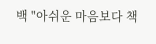백 "아쉬운 마음보다 책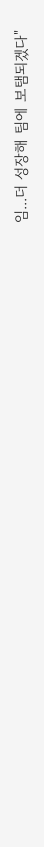임...더 성장해 팀에 보탬되겠다"